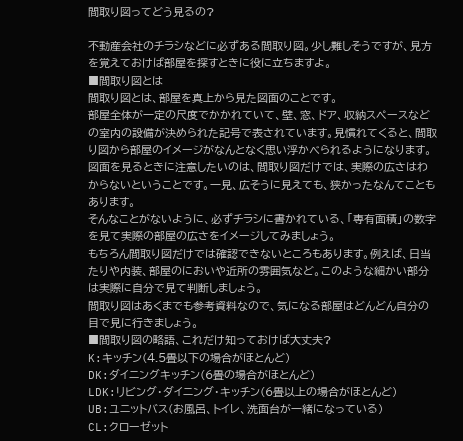間取り図ってどう見るの?

不動産会社のチラシなどに必ずある間取り図。少し難しそうですが、見方を覚えておけば部屋を探すときに役に立ちますよ。
■間取り図とは
間取り図とは、部屋を真上から見た図面のことです。
部屋全体が一定の尺度でかかれていて、壁、窓、ドア、収納スペースなどの室内の設備が決められた記号で表されています。見慣れてくると、間取り図から部屋のイメージがなんとなく思い浮かべられるようになります。
図面を見るときに注意したいのは、間取り図だけでは、実際の広さはわからないということです。一見、広そうに見えても、狭かったなんてこともあります。
そんなことがないように、必ずチラシに書かれている、「専有面積」の数字を見て実際の部屋の広さをイメージしてみましょう。
もちろん間取り図だけでは確認できないところもあります。例えば、日当たりや内装、部屋のにおいや近所の雰囲気など。このような細かい部分は実際に自分で見て判断しましょう。
間取り図はあくまでも参考資料なので、気になる部屋はどんどん自分の目で見に行きましょう。
■間取り図の略語、これだけ知っておけば大丈夫?
K:キッチン(4.5畳以下の場合がほとんど)
DK:ダイニングキッチン(6畳の場合がほとんど)
LDK:リビング・ダイニング・キッチン(6畳以上の場合がほとんど)
UB:ユニットバス(お風呂、トイレ、洗面台が一緒になっている)
CL:クローゼット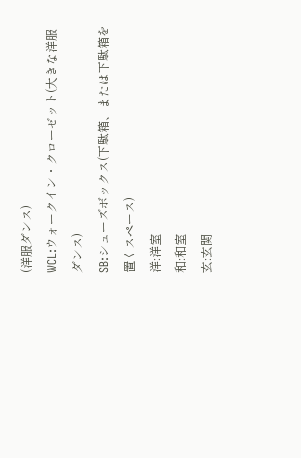(洋服ダンス)
WCL:ウォークイン・クローゼット(大きな洋服ダンス)
SB:シューズボックス(下駄箱、または下駄箱を置くスペース)
洋:洋室
和:和室
玄:玄関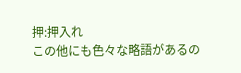押:押入れ
この他にも色々な略語があるの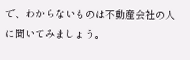で、わからないものは不動産会社の人に聞いてみましょう。